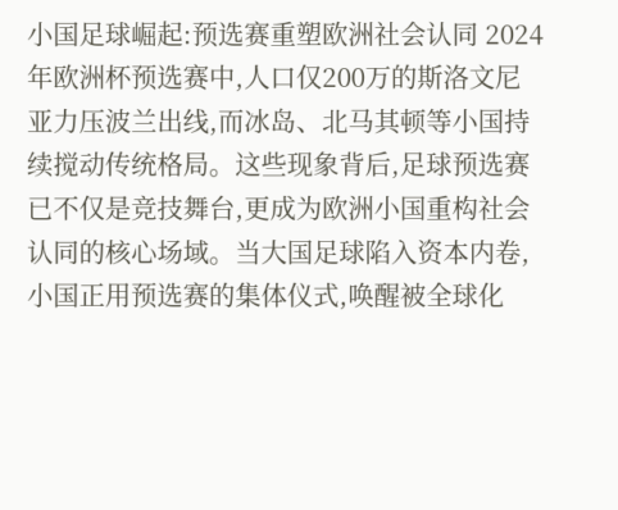小国足球崛起:预选赛重塑欧洲社会认同 2024年欧洲杯预选赛中,人口仅200万的斯洛文尼亚力压波兰出线,而冰岛、北马其顿等小国持续搅动传统格局。这些现象背后,足球预选赛已不仅是竞技舞台,更成为欧洲小国重构社会认同的核心场域。当大国足球陷入资本内卷,小国正用预选赛的集体仪式,唤醒被全球化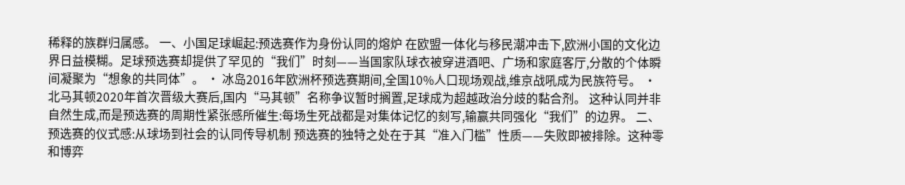稀释的族群归属感。 一、小国足球崛起:预选赛作为身份认同的熔炉 在欧盟一体化与移民潮冲击下,欧洲小国的文化边界日益模糊。足球预选赛却提供了罕见的“我们”时刻——当国家队球衣被穿进酒吧、广场和家庭客厅,分散的个体瞬间凝聚为“想象的共同体”。 · 冰岛2016年欧洲杯预选赛期间,全国10%人口现场观战,维京战吼成为民族符号。 · 北马其顿2020年首次晋级大赛后,国内“马其顿”名称争议暂时搁置,足球成为超越政治分歧的黏合剂。 这种认同并非自然生成,而是预选赛的周期性紧张感所催生:每场生死战都是对集体记忆的刻写,输赢共同强化“我们”的边界。 二、预选赛的仪式感:从球场到社会的认同传导机制 预选赛的独特之处在于其“准入门槛”性质——失败即被排除。这种零和博弈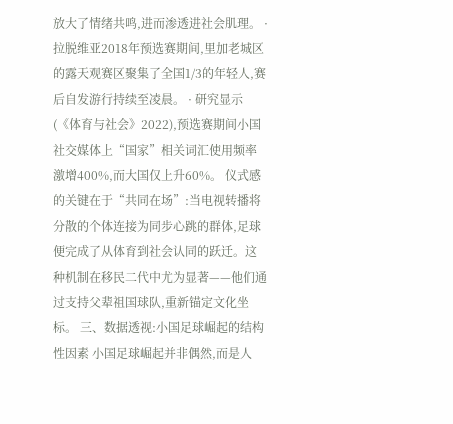放大了情绪共鸣,进而渗透进社会肌理。 · 拉脱维亚2018年预选赛期间,里加老城区的露天观赛区聚集了全国1/3的年轻人,赛后自发游行持续至凌晨。 · 研究显示(《体育与社会》2022),预选赛期间小国社交媒体上“国家”相关词汇使用频率激增400%,而大国仅上升60%。 仪式感的关键在于“共同在场”:当电视转播将分散的个体连接为同步心跳的群体,足球便完成了从体育到社会认同的跃迁。这种机制在移民二代中尤为显著——他们通过支持父辈祖国球队,重新锚定文化坐标。 三、数据透视:小国足球崛起的结构性因素 小国足球崛起并非偶然,而是人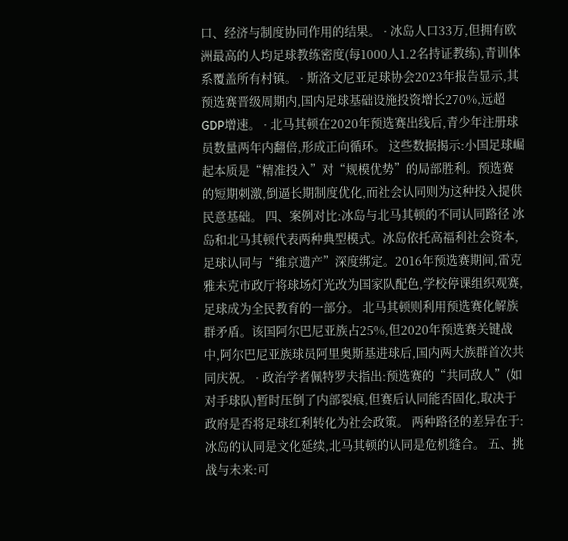口、经济与制度协同作用的结果。 · 冰岛人口33万,但拥有欧洲最高的人均足球教练密度(每1000人1.2名持证教练),青训体系覆盖所有村镇。 · 斯洛文尼亚足球协会2023年报告显示,其预选赛晋级周期内,国内足球基础设施投资增长270%,远超GDP增速。 · 北马其顿在2020年预选赛出线后,青少年注册球员数量两年内翻倍,形成正向循环。 这些数据揭示:小国足球崛起本质是“精准投入”对“规模优势”的局部胜利。预选赛的短期刺激,倒逼长期制度优化,而社会认同则为这种投入提供民意基础。 四、案例对比:冰岛与北马其顿的不同认同路径 冰岛和北马其顿代表两种典型模式。冰岛依托高福利社会资本,足球认同与“维京遗产”深度绑定。2016年预选赛期间,雷克雅未克市政厅将球场灯光改为国家队配色,学校停课组织观赛,足球成为全民教育的一部分。 北马其顿则利用预选赛化解族群矛盾。该国阿尔巴尼亚族占25%,但2020年预选赛关键战中,阿尔巴尼亚族球员阿里奥斯基进球后,国内两大族群首次共同庆祝。 · 政治学者佩特罗夫指出:预选赛的“共同敌人”(如对手球队)暂时压倒了内部裂痕,但赛后认同能否固化,取决于政府是否将足球红利转化为社会政策。 两种路径的差异在于:冰岛的认同是文化延续,北马其顿的认同是危机缝合。 五、挑战与未来:可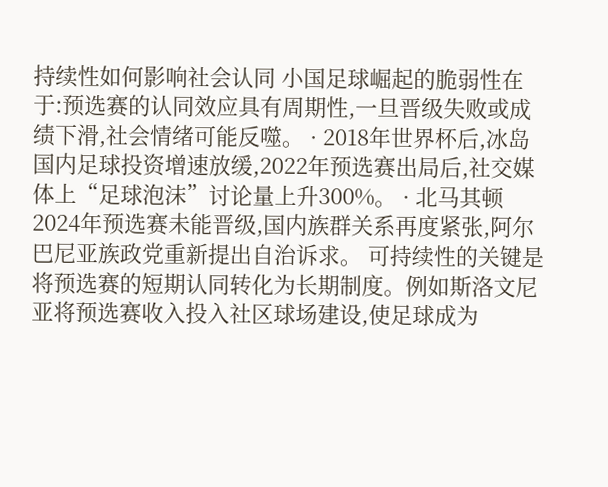持续性如何影响社会认同 小国足球崛起的脆弱性在于:预选赛的认同效应具有周期性,一旦晋级失败或成绩下滑,社会情绪可能反噬。 · 2018年世界杯后,冰岛国内足球投资增速放缓,2022年预选赛出局后,社交媒体上“足球泡沫”讨论量上升300%。 · 北马其顿2024年预选赛未能晋级,国内族群关系再度紧张,阿尔巴尼亚族政党重新提出自治诉求。 可持续性的关键是将预选赛的短期认同转化为长期制度。例如斯洛文尼亚将预选赛收入投入社区球场建设,使足球成为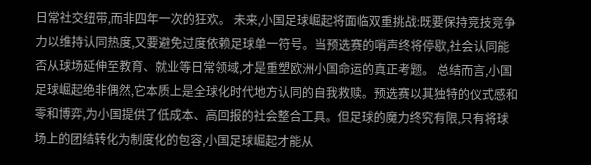日常社交纽带,而非四年一次的狂欢。 未来,小国足球崛起将面临双重挑战:既要保持竞技竞争力以维持认同热度,又要避免过度依赖足球单一符号。当预选赛的哨声终将停歇,社会认同能否从球场延伸至教育、就业等日常领域,才是重塑欧洲小国命运的真正考题。 总结而言,小国足球崛起绝非偶然,它本质上是全球化时代地方认同的自我救赎。预选赛以其独特的仪式感和零和博弈,为小国提供了低成本、高回报的社会整合工具。但足球的魔力终究有限,只有将球场上的团结转化为制度化的包容,小国足球崛起才能从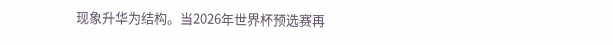现象升华为结构。当2026年世界杯预选赛再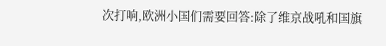次打响,欧洲小国们需要回答:除了维京战吼和国旗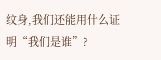纹身,我们还能用什么证明“我们是谁”?